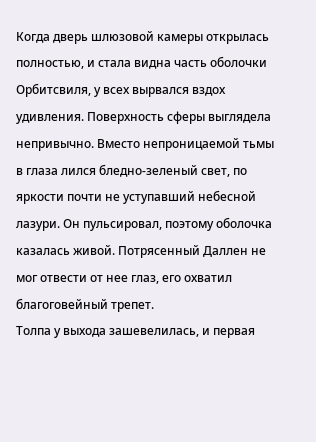Когда дверь шлюзовой камеры открылась полностью, и стала видна часть оболочки Орбитсвиля, у всех вырвался вздох удивления. Поверхность сферы выглядела непривычно. Вместо непроницаемой тьмы в глаза лился бледно-зеленый свет, по яркости почти не уступавший небесной лазури. Он пульсировал, поэтому оболочка казалась живой. Потрясенный Даллен не мог отвести от нее глаз, его охватил благоговейный трепет.
Толпа у выхода зашевелилась, и первая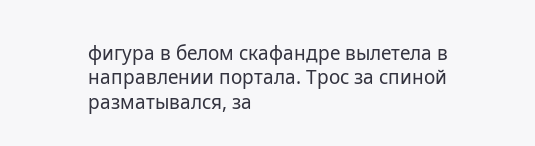фигура в белом скафандре вылетела в направлении портала. Трос за спиной разматывался, за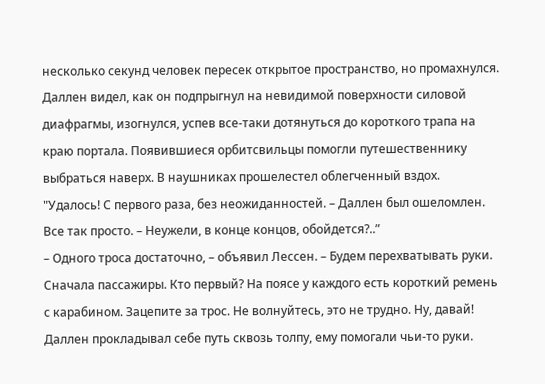несколько секунд человек пересек открытое пространство, но промахнулся. Даллен видел, как он подпрыгнул на невидимой поверхности силовой диафрагмы, изогнулся, успев все-таки дотянуться до короткого трапа на краю портала. Появившиеся орбитсвильцы помогли путешественнику выбраться наверх. В наушниках прошелестел облегченный вздох.
"Удалось! С первого раза, без неожиданностей. – Даллен был ошеломлен. Все так просто. – Неужели, в конце концов, обойдется?..”
– Одного троса достаточно, – объявил Лессен. – Будем перехватывать руки. Сначала пассажиры. Кто первый? На поясе у каждого есть короткий ремень с карабином. Зацепите за трос. Не волнуйтесь, это не трудно. Ну, давай!
Даллен прокладывал себе путь сквозь толпу, ему помогали чьи-то руки.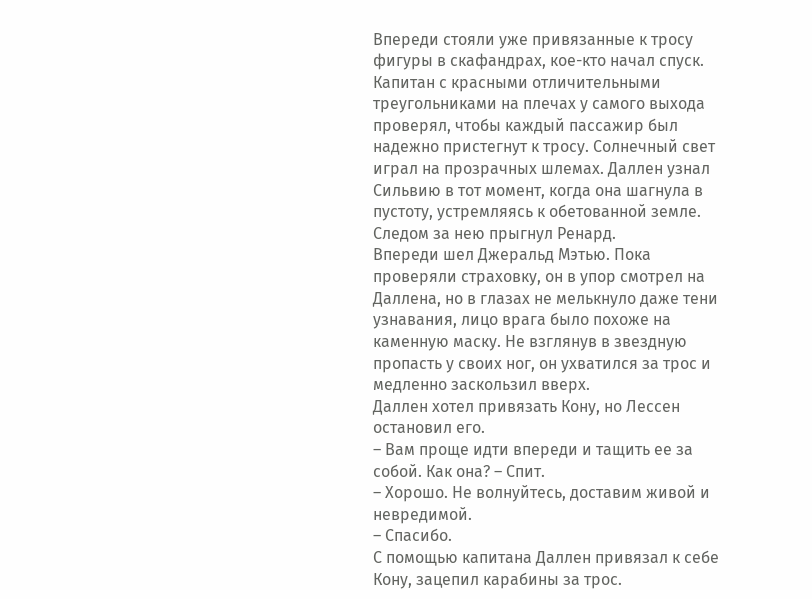Впереди стояли уже привязанные к тросу фигуры в скафандрах, кое-кто начал спуск. Капитан с красными отличительными треугольниками на плечах у самого выхода проверял, чтобы каждый пассажир был надежно пристегнут к тросу. Солнечный свет играл на прозрачных шлемах. Даллен узнал Сильвию в тот момент, когда она шагнула в пустоту, устремляясь к обетованной земле. Следом за нею прыгнул Ренард.
Впереди шел Джеральд Мэтью. Пока проверяли страховку, он в упор смотрел на Даллена, но в глазах не мелькнуло даже тени узнавания, лицо врага было похоже на каменную маску. Не взглянув в звездную пропасть у своих ног, он ухватился за трос и медленно заскользил вверх.
Даллен хотел привязать Кону, но Лессен остановил его.
– Вам проще идти впереди и тащить ее за собой. Как она? – Спит.
– Хорошо. Не волнуйтесь, доставим живой и невредимой.
– Спасибо.
С помощью капитана Даллен привязал к себе Кону, зацепил карабины за трос.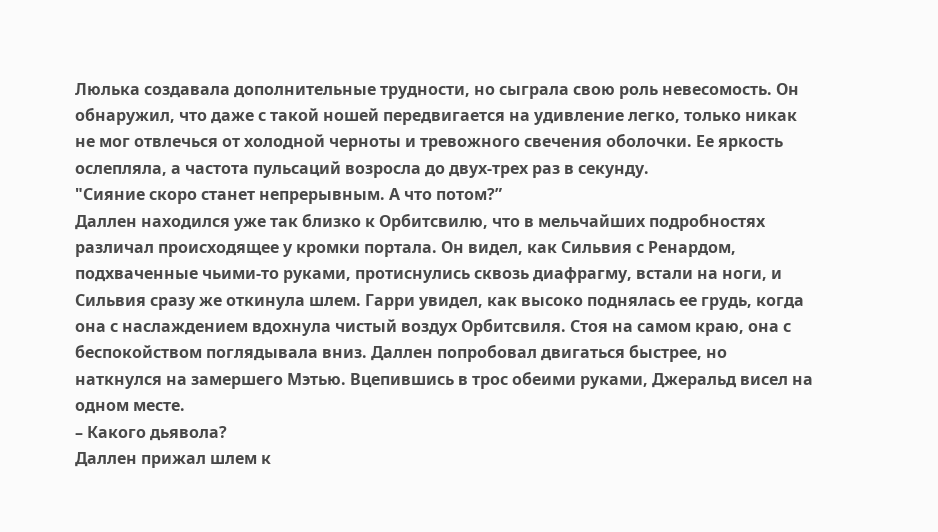Люлька создавала дополнительные трудности, но сыграла свою роль невесомость. Он обнаружил, что даже с такой ношей передвигается на удивление легко, только никак не мог отвлечься от холодной черноты и тревожного свечения оболочки. Ее яркость ослепляла, а частота пульсаций возросла до двух-трех раз в секунду.
"Сияние скоро станет непрерывным. А что потом?”
Даллен находился уже так близко к Орбитсвилю, что в мельчайших подробностях различал происходящее у кромки портала. Он видел, как Сильвия с Ренардом, подхваченные чьими-то руками, протиснулись сквозь диафрагму, встали на ноги, и Сильвия сразу же откинула шлем. Гарри увидел, как высоко поднялась ее грудь, когда она с наслаждением вдохнула чистый воздух Орбитсвиля. Стоя на самом краю, она с беспокойством поглядывала вниз. Даллен попробовал двигаться быстрее, но наткнулся на замершего Мэтью. Вцепившись в трос обеими руками, Джеральд висел на одном месте.
– Какого дьявола?
Даллен прижал шлем к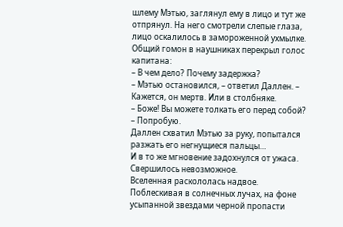шлему Мэтью, заглянул ему в лицо и тут же отпрянул. На него смотрели слепые глаза, лицо оскалилось в замороженной ухмылке.
Общий гомон в наушниках перекрыл голос капитана:
– В чем дело? Почему задержка?
– Мэтью остановился, – ответил Даллен. – Кажется, он мертв. Или в столбняке.
– Боже! Вы можете толкать его перед собой?
– Попробую.
Даллен схватил Мэтью за руку, попытался разжать его негнущиеся пальцы…
И в то же мгновение задохнулся от ужаса.
Свершилось невозможное.
Вселенная раскололась надвое.
Поблескивая в солнечных лучах, на фоне усыпанной звездами черной пропасти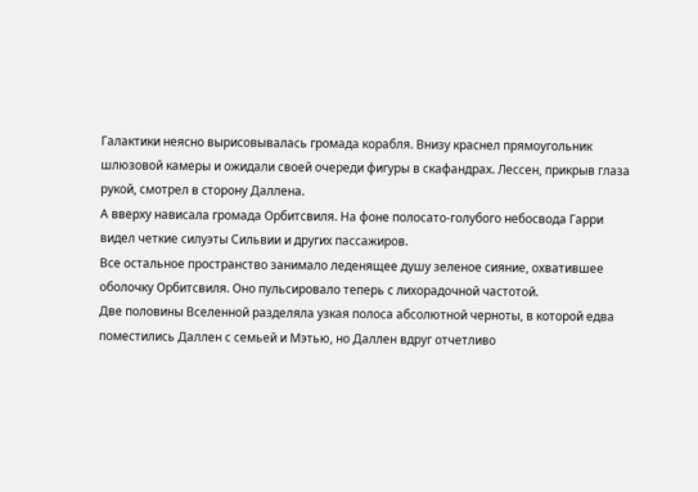Галактики неясно вырисовывалась громада корабля. Внизу краснел прямоугольник шлюзовой камеры и ожидали своей очереди фигуры в скафандрах. Лессен, прикрыв глаза рукой, смотрел в сторону Даллена.
А вверху нависала громада Орбитсвиля. На фоне полосато-голубого небосвода Гарри видел четкие силуэты Сильвии и других пассажиров.
Все остальное пространство занимало леденящее душу зеленое сияние, охватившее оболочку Орбитсвиля. Оно пульсировало теперь с лихорадочной частотой.
Две половины Вселенной разделяла узкая полоса абсолютной черноты, в которой едва поместились Даллен с семьей и Мэтью, но Даллен вдруг отчетливо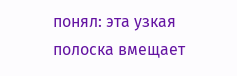понял: эта узкая полоска вмещает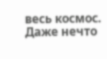весь космос. Даже нечто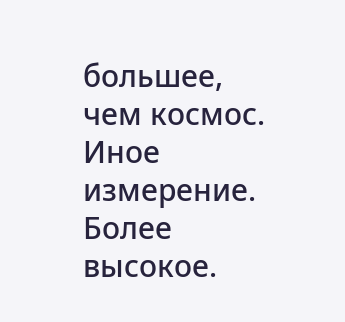большее, чем космос. Иное измерение. Более высокое.